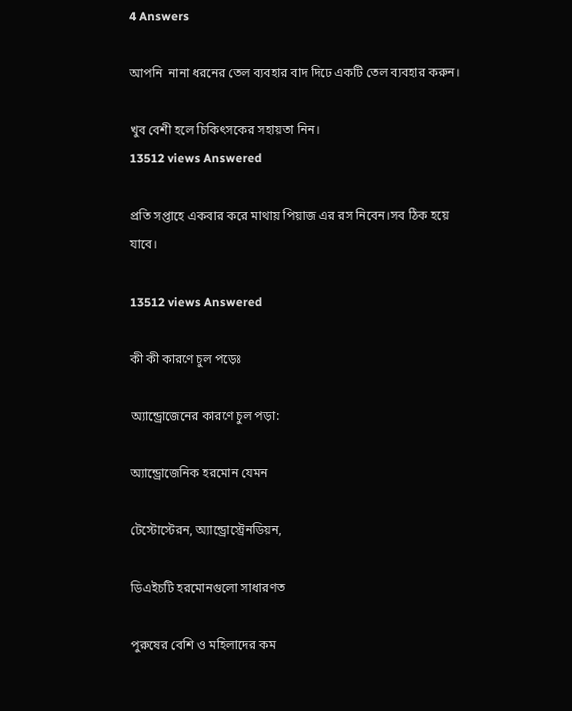4 Answers

আপনি  নানা ধরনের তেল ব্যবহার বাদ দিঢে একটি তেল ব্যবহার করুন।

খুব বেশী হলে চিকিৎসকের সহায়তা নিন।
13512 views Answered

প্রতি সপ্তাহে একবার করে মাথায় পিয়াজ এর রস নিবেন।সব ঠিক হয়ে যাবে।

13512 views Answered

কী কী কারণে চুল পড়েঃ

অ্যান্ড্রোজেনের কারণে চুল পড়া:

অ্যান্ড্রোজেনিক হরমোন যেমন

টেস্টোস্টেরন, অ্যান্ড্রোস্ট্রেনডিয়ন,

ডিএইচটি হরমোনগুলো সাধারণত

পুরুষের বেশি ও মহিলাদের কম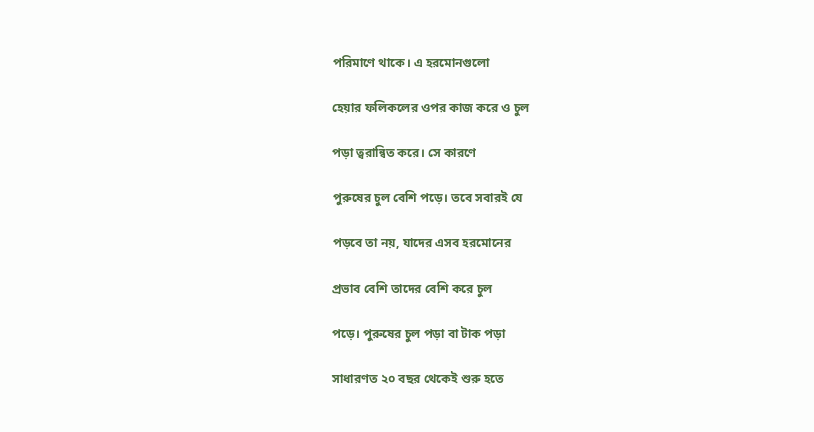পরিমাণে থাকে। এ হরমোনগুলো

হেয়ার ফলিকলের ওপর কাজ করে ও চুল

পড়া ত্বরান্বিত করে। সে কারণে

পুরুষের চুল বেশি পড়ে। তবে সবারই যে

পড়বে তা নয়, যাদের এসব হরমোনের

প্রভাব বেশি তাদের বেশি করে চুল

পড়ে। পুরুষের চুল পড়া বা টাক পড়া

সাধারণত ২০ বছর থেকেই শুরু হতে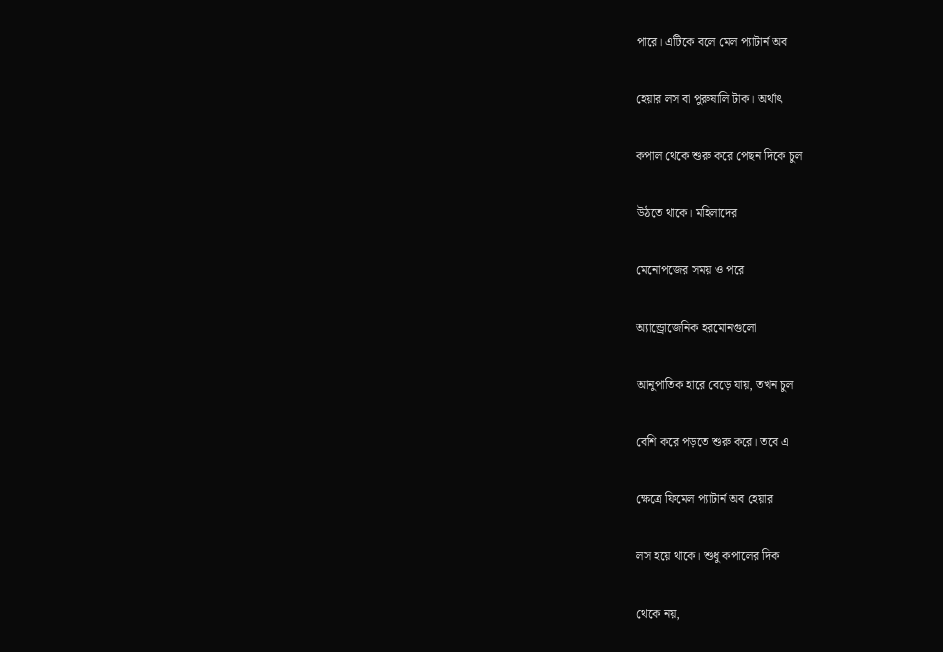পারে। এটিকে বলে মেল প্যাটার্ন অব

হেয়ার লস বা পুরুষালি টাক। অর্থাৎ

কপাল থেকে শুরু করে পেছন দিকে চুল

উঠতে থাকে। মহিলাদের

মেনোপজের সময় ও পরে

অ্যান্ড্রোজেনিক হরমোনগুলো

আনুপাতিক হারে বেড়ে যায়, তখন চুল

বেশি করে পড়তে শুরু করে। তবে এ

ক্ষেত্রে ফিমেল প্যাটার্ন অব হেয়ার

লস হয়ে থাকে। শুধু কপালের দিক

থেকে নয়,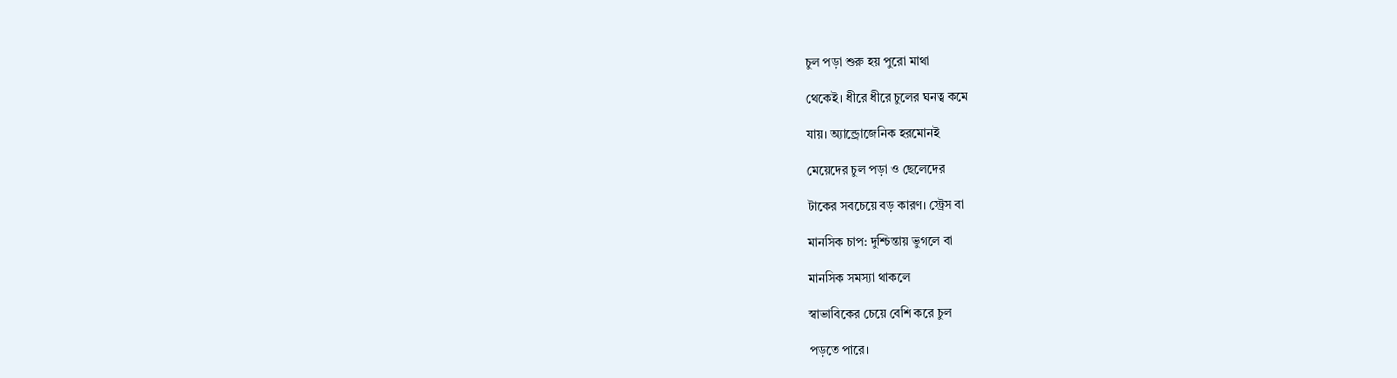চুল পড়া শুরু হয় পুরো মাথা

থেকেই। ধীরে ধীরে চুলের ঘনত্ব কমে

যায়। অ্যান্ড্রোজেনিক হরমোনই

মেয়েদের চুল পড়া ও ছেলেদের

টাকের সবচেয়ে বড় কারণ। স্ট্রেস বা

মানসিক চাপ: দুশ্চিন্তায় ভুগলে বা

মানসিক সমস্যা থাকলে

স্বাভাবিকের চেয়ে বেশি করে চুল

পড়তে পারে।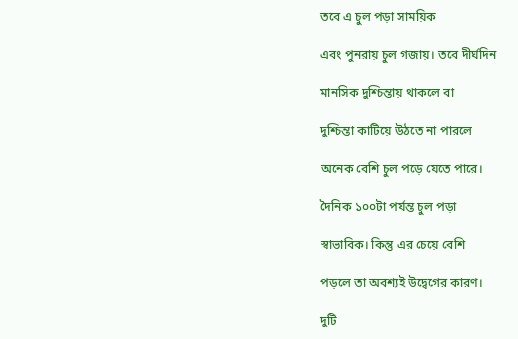তবে এ চুল পড়া সাময়িক

এবং পুনরায় চুল গজায়। তবে দীর্ঘদিন

মানসিক দুশ্চিন্তায় থাকলে বা

দুশ্চিন্তা কাটিয়ে উঠতে না পারলে

অনেক বেশি চুল পড়ে যেতে পারে।

দৈনিক ১০০টা পর্যন্ত চুল পড়া

স্বাভাবিক। কিন্তু এর চেয়ে বেশি

পড়লে তা অবশ্যই উদ্বেগের কারণ।

দুটি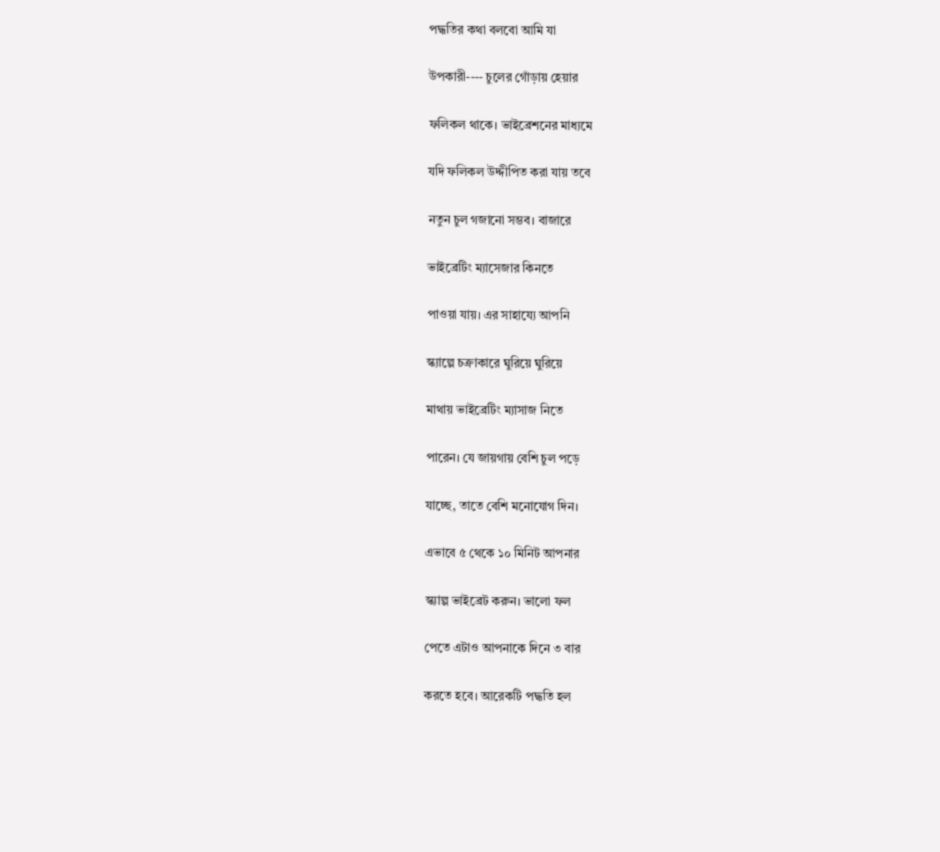পদ্ধতির কথা বলবো আমি যা

উপকারী---- চুলের গোঁড়ায় হেয়ার

ফলিকল থাকে। ভাইব্রেশনের মাধ্যমে

যদি ফলিকল উদ্দীপিত করা যায় তবে

নতুন চুল গজানো সম্ভব। বাজারে

ভাইব্রেটিং ম্যাসেজার কিনতে

পাওয়া যায়। এর সাহায্যে আপনি

স্ক্যাল্পে চক্রাকারে ঘুরিয়ে ঘুরিয়ে

মাথায় ভাইব্রেটিং ম্যাসাজ নিতে

পারেন। যে জায়গায় বেশি চুল পড়ে

যাচ্ছে, তাতে বেশি মনোযোগ দিন।

এভাবে ৫ থেকে ১০ মিনিট আপনার

স্ক্যাল্প ভাইব্রেট করুন। ভালো ফল

পেতে এটাও আপনাকে দিনে ৩ বার

করতে হবে। আরেকটি পদ্ধতি হল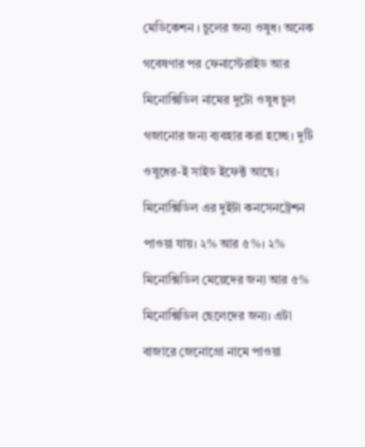মেডিকেশন । চুলের জন্য ওষুধ। অনেক

গবেষণার পর ফেনাস্টেরাইড আর

মিনোক্সিডিল নামের দুটো ওষুধ চুল

গজানোর জন্য ব্যবহার করা হচ্ছে। দুটি

ওষুধের-ই সাইড ইফেক্ট আছে।

মিনোক্সিডিল এর দুইটা কনসেনট্রেশন

পাওয়া যায়। ২% আর ৫%। ২%

মিনোক্সিডিল মেয়েদের জন্য আর ৫%

মিনোক্সিডিল ছেলেদের জন্য। এটা

বাজারে জেনোগ্রো নামে পাওয়া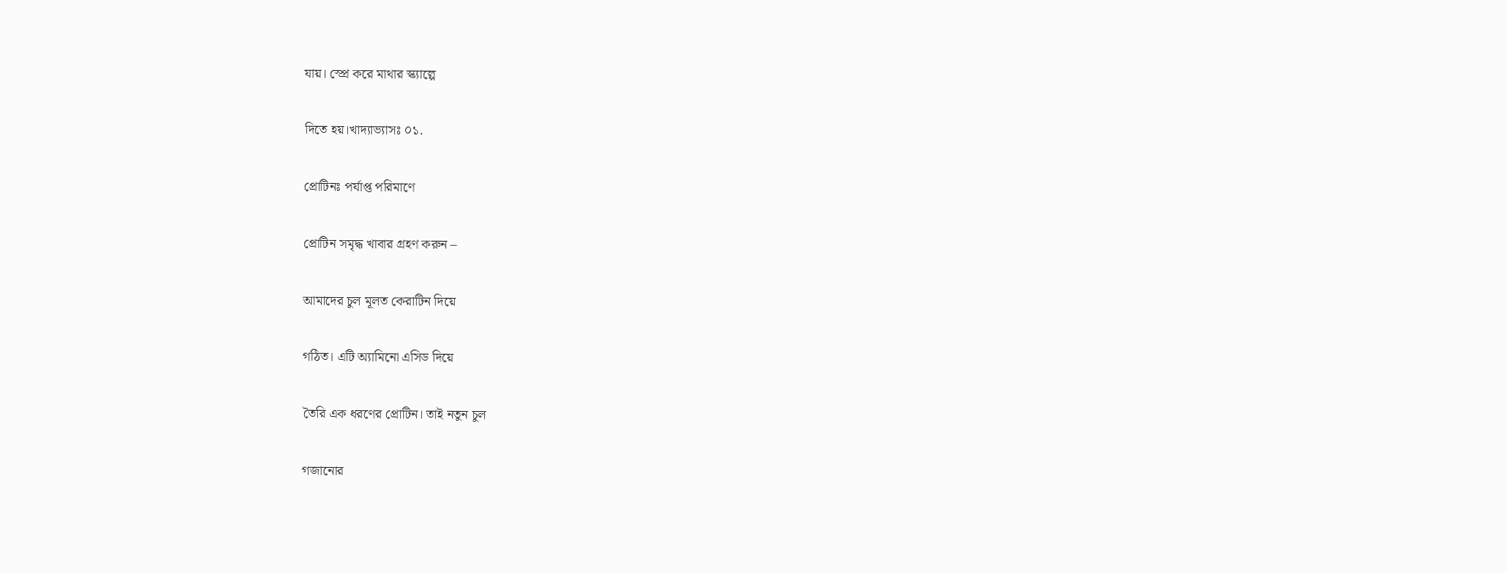যায়। স্প্রে করে মাথার স্ক্যাল্পে

দিতে হয়।খাদ্যাভ্যাসঃ ০১.

প্রোটিনঃ পর্যাপ্ত পরিমাণে

প্রোটিন সমৃদ্ধ খাবার গ্রহণ করুন –

আমাদের চুল মূলত কেরাটিন দিয়ে

গঠিত। এটি অ্যামিনো এসিড দিয়ে

তৈরি এক ধরণের প্রোটিন। তাই নতুন চুল

গজানোর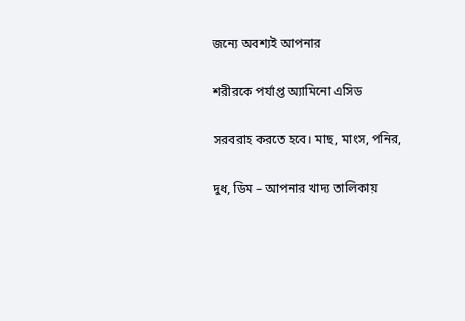জন্যে অবশ্যই আপনার

শরীরকে পর্যাপ্ত অ্যামিনো এসিড

সরবরাহ করতে হবে। মাছ, মাংস, পনির,

দুধ, ডিম – আপনার খাদ্য তালিকায়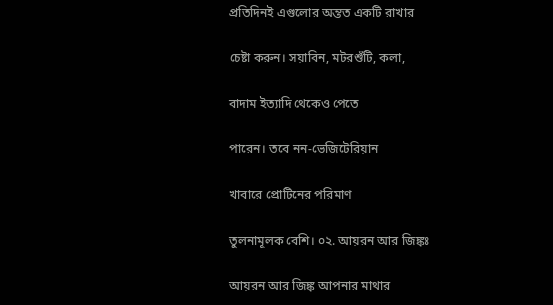প্রতিদিনই এগুলোর অন্তত একটি রাখার

চেষ্টা করুন। সয়াবিন, মটরশুঁটি, কলা,

বাদাম ইত্যাদি থেকেও পেতে

পারেন। তবে নন-ভেজিটেরিয়ান

খাবারে প্রোটিনের পরিমাণ

তুলনামূলক বেশি। ০২. আয়রন আর জিঙ্কঃ

আয়রন আর জিঙ্ক আপনার মাথার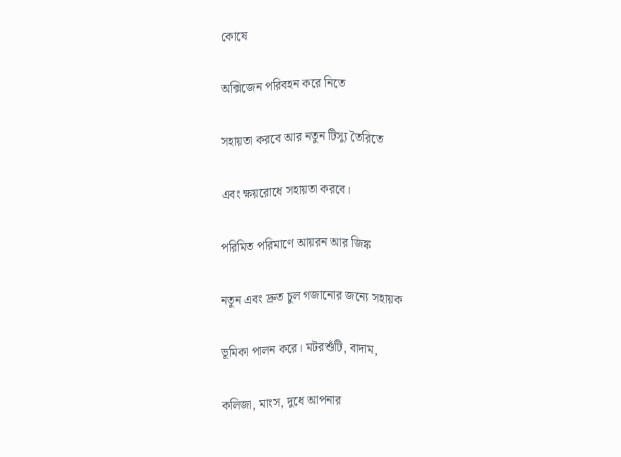কোষে

অক্সিজেন পরিবহন করে নিতে

সহায়তা করবে আর নতুন টিস্যু তৈরিতে

এবং ক্ষয়রোধে সহায়তা করবে।

পরিমিত পরিমাণে আয়রন আর জিঙ্ক

নতুন এবং দ্রুত চুল গজানোর জন্যে সহায়ক

ভূমিকা পালন করে। মটরশুঁটি, বাদাম,

কলিজা, মাংস, দুধে আপনার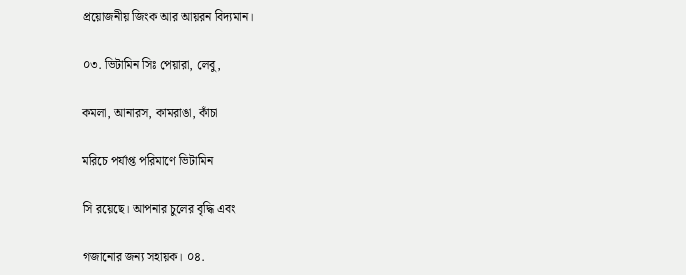প্রয়োজনীয় জিংক আর আয়রন বিদ্যমান।

০৩. ভিটামিন সিঃ পেয়ারা, লেবু,

কমলা, আনারস, কামরাঙা, কাঁচা

মরিচে পর্যাপ্ত পরিমাণে ভিটামিন

সি রয়েছে। আপনার চুলের বৃদ্ধি এবং

গজানোর জন্য সহায়ক। ০৪.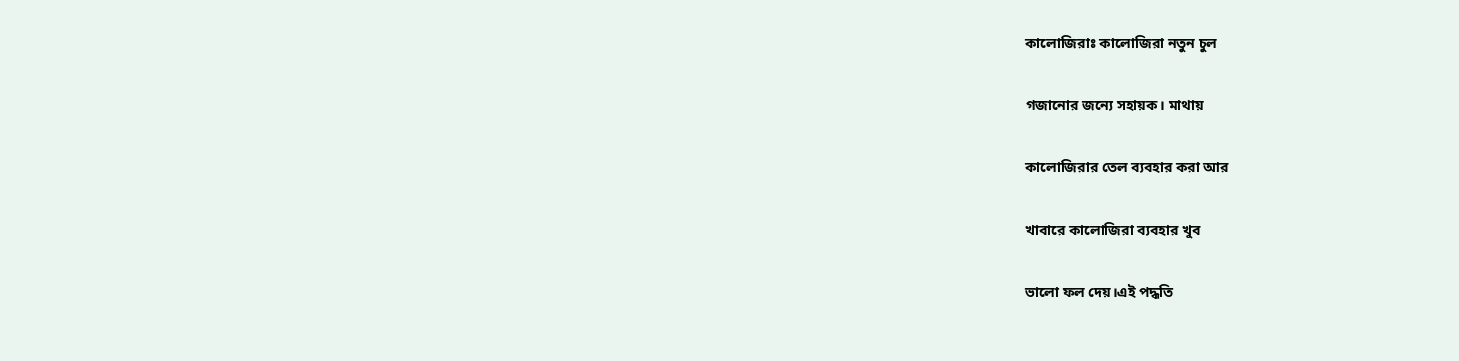কালোজিরাঃ কালোজিরা নতুন চুল

গজানোর জন্যে সহায়ক। মাথায়

কালোজিরার তেল ব্যবহার করা আর

খাবারে কালোজিরা ব্যবহার খুব

ভালো ফল দেয়।এই পদ্ধতি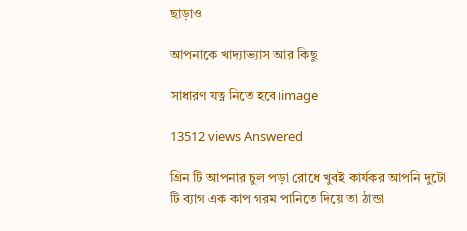ছাড়াও

আপনাকে খাদ্যাভ্যাস আর কিছু

সাধারণ যত্ন নিতে হবে।image

13512 views Answered

গ্রিন টি আপনার চুল পড়া রোধে খুবই কার্যকর আপনি দুটো টি ব্যাগ এক কাপ গরম পানিতে দিয়ে তা ঠান্ডা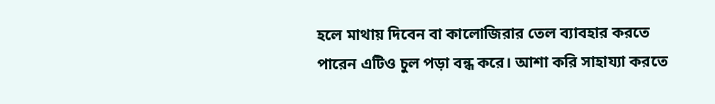হলে মাথায় দিবেন বা কালোজিরার তেল ব্যাবহার করতে পারেন এটিও চুল পড়া বন্ধ করে। আশা করি সাহায্যা করতে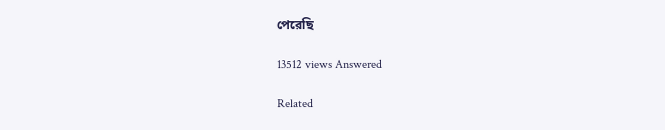পেরেছি

13512 views Answered

Related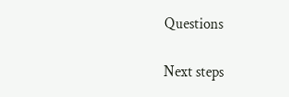Questions

Next steps